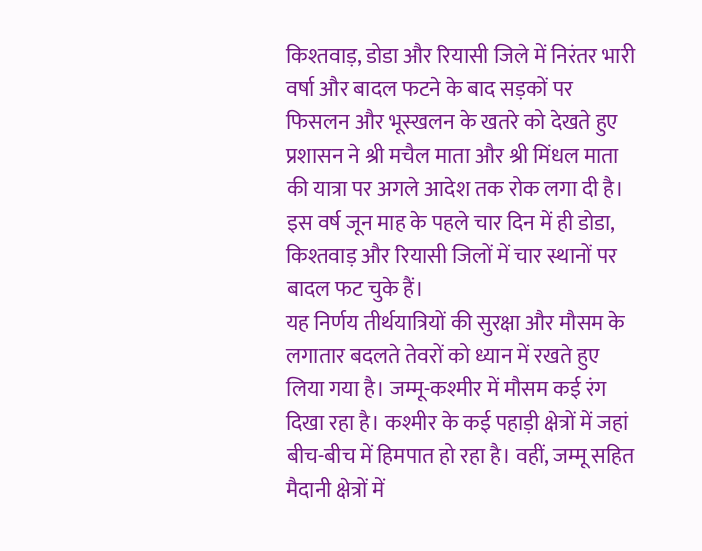किश्तवाड़, डोडा और रियासी जिले में निरंतर भारी वर्षा और बादल फटने के बाद सड़कों पर फिसलन और भूस्खलन के खतरे को देखते हुए प्रशासन ने श्री मचैल माता और श्री मिंधल माता की यात्रा पर अगले आदेश तक रोक लगा दी है। इस वर्ष जून माह के पहले चार दिन में ही डोडा, किश्तवाड़ और रियासी जिलों में चार स्थानों पर बादल फट चुके हैं।
यह निर्णय तीर्थयात्रियों की सुरक्षा और मौसम के लगातार बदलते तेवरों को ध्यान में रखते हुए लिया गया है। जम्मू-कश्मीर में मौसम कई रंग दिखा रहा है। कश्मीर के कई पहाड़ी क्षेत्रों में जहां बीच-बीच में हिमपात हो रहा है। वहीं, जम्मू सहित मैदानी क्षेत्रों में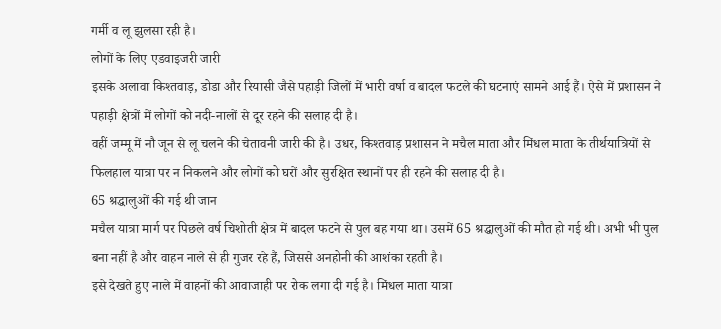गर्मी व लू झुलसा रही है।
लोगों के लिए एडवाइजरी जारी
इसके अलावा किश्तवाड़, डोडा और रियासी जैसे पहाड़ी जिलों में भारी वर्षा व बादल फटले की घटनाएं सामने आई हैं। ऐसे में प्रशासन ने पहाड़ी क्षेत्रों में लोगों को नदी-नालों से दूर रहने की सलाह दी है।
वहीं जम्मू में नौ जून से लू चलने की चेतावनी जारी की है। उधर, किश्तवाड़ प्रशासन ने मचैल माता और मिंधल माता के तीर्थयात्रियों से फिलहाल यात्रा पर न निकलने और लोगों को घरों और सुरक्षित स्थानों पर ही रहने की सलाह दी है।
65 श्रद्धालुओं की गई थी जान
मचैल यात्रा मार्ग पर पिछले वर्ष चिशोती क्षेत्र में बादल फटने से पुल बह गया था। उसमें 65 श्रद्धालुओं की मौत हो गई थी। अभी भी पुल बना नहीं है और वाहन नाले से ही गुजर रहे हैं, जिससे अनहोनी की आशंका रहती है।
इसे देखते हुए नाले में वाहनों की आवाजाही पर रोक लगा दी गई है। मिंधल माता यात्रा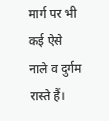मार्ग पर भी कई ऐसे नाले व दुर्गम रास्ते हैं।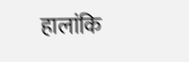हालांकि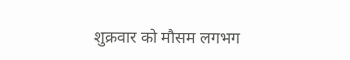शुक्रवार को मौसम लगभग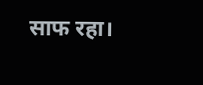साफ रहा।